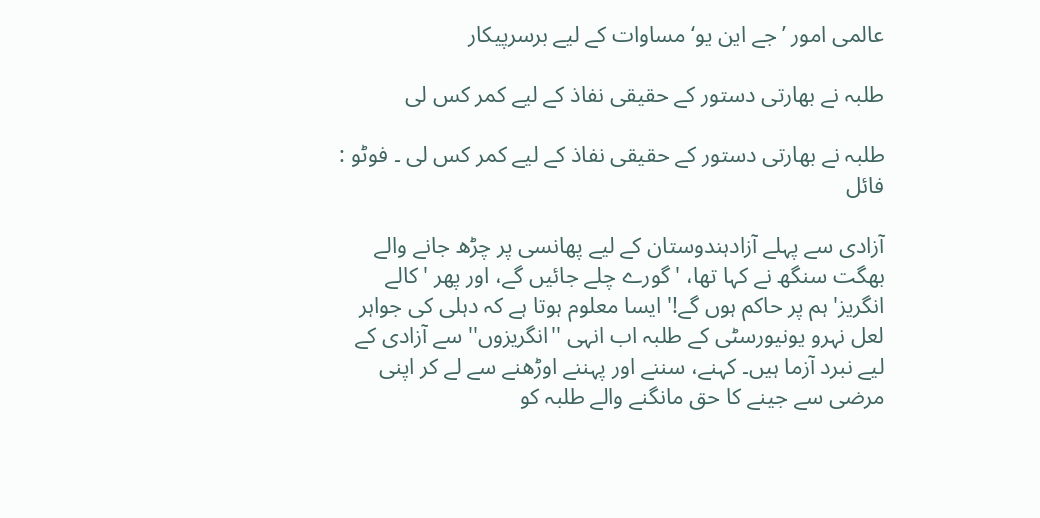عالمی امور ’جے این یو‘ مساوات کے لیے برسرپیکار

طلبہ نے بھارتی دستور کے حقیقی نفاذ کے لیے کمر کس لی

طلبہ نے بھارتی دستور کے حقیقی نفاذ کے لیے کمر کس لی ۔ فوٹو : فائل

آزادی سے پہلے آزادہندوستان کے لیے پھانسی پر چڑھ جانے والے بھگت سنگھ نے کہا تھا، 'گورے چلے جائیں گے، اور پھر 'کالے انگریز' ہم پر حاکم ہوں گے!' ایسا معلوم ہوتا ہے کہ دہلی کی جواہر لعل نہرو یونیورسٹی کے طلبہ اب انہی ''انگریزوں'' سے آزادی کے لیے نبرد آزما ہیں۔ کہنے، سننے اور پہننے اوڑھنے سے لے کر اپنی مرضی سے جینے کا حق مانگنے والے طلبہ کو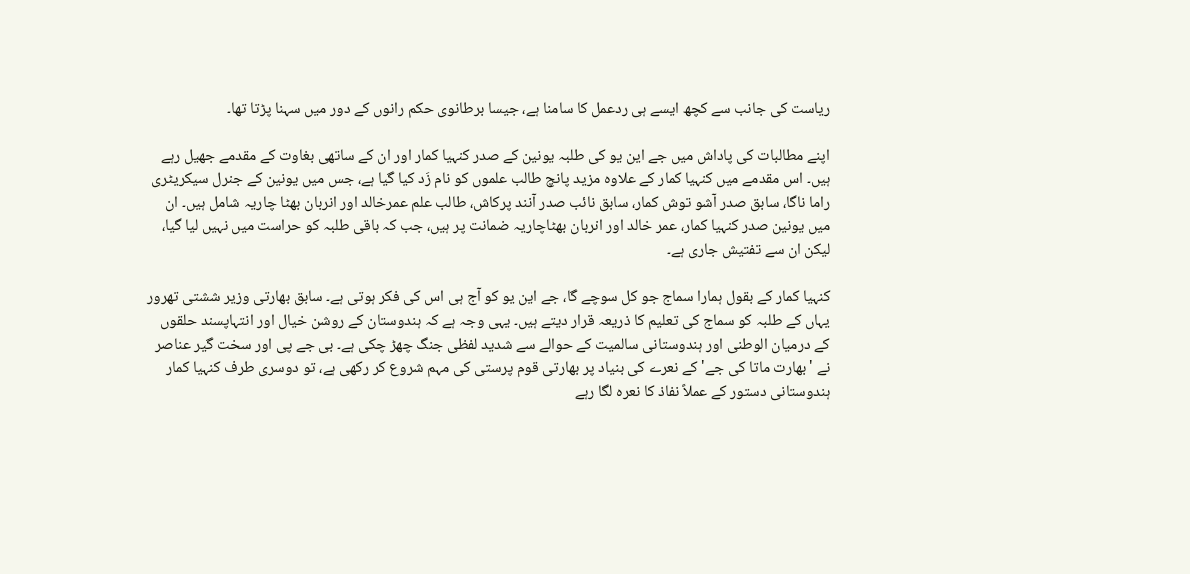ریاست کی جانب سے کچھ ایسے ہی ردعمل کا سامنا ہے، جیسا برطانوی حکم رانوں کے دور میں سہنا پڑتا تھا۔

اپنے مطالبات کی پاداش میں جے این یو کی طلبہ یونین کے صدر کنہیا کمار اور ان کے ساتھی بغاوت کے مقدمے جھیل رہے ہیں۔ اس مقدمے میں کنہیا کمار کے علاوہ مزید پانچ طالب علموں کو نام زَد کیا گیا ہے، جس میں یونین کے جنرل سیکریٹری راما ناگا، سابق صدر آشو توش کمار، سابق نائب صدر آنند پرکاش، طالب علم عمرخالد اور انربان بھٹا چاریہ شامل ہیں۔ ان میں یونین صدر کنہیا کمار، عمر خالد اور انربان بھٹاچاریہ ضمانت پر ہیں، جب کہ باقی طلبہ کو حراست میں نہیں لیا گیا، لیکن ان سے تفتیش جاری ہے۔

کنہیا کمار کے بقول ہمارا سماج جو کل سوچے گا، جے این یو کو آج ہی اس کی فکر ہوتی ہے۔ سابق بھارتی وزیر ششتی تھرور یہاں کے طلبہ کو سماج کی تعلیم کا ذریعہ قرار دیتے ہیں۔ یہی وجہ ہے کہ ہندوستان کے روشن خیال اور انتہاپسند حلقوں کے درمیان الوطنی اور ہندوستانی سالمیت کے حوالے سے شدید لفظی جنگ چھڑ چکی ہے۔ بی جے پی اور سخت گیر عناصر نے 'بھارت ماتا کی جے' کے نعرے کی بنیاد پر بھارتی قوم پرستی کی مہم شروع کر رکھی ہے، تو دوسری طرف کنہیا کمار ہندوستانی دستور کے عملاً نفاذ کا نعرہ لگا رہے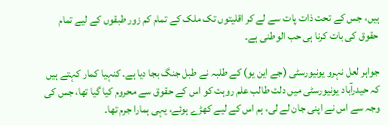ہیں، جس کے تحت ذات پات سے لے کر اقلیتوں تک ملک کے تمام کم زور طبقوں کے لیے تمام حقوق کی بات کرنا ہی حب الوطنی ہے۔

جواہر لعل نہرو یونیورسٹی (جے این یو) کے طلبہ نے طبل جنگ بجا دیا ہے۔ کنہیا کمار کہتے ہیں کہ حیدرآباد یونیورسٹی میں دلت طالب علم روہت کو اس کے حقوق سے محروم کیا گیا تھا، جس کی وجہ سے اس نے اپنی جان لے لی، ہم اس کے لیے کھڑے ہوئے، یہی ہمارا جرم تھا۔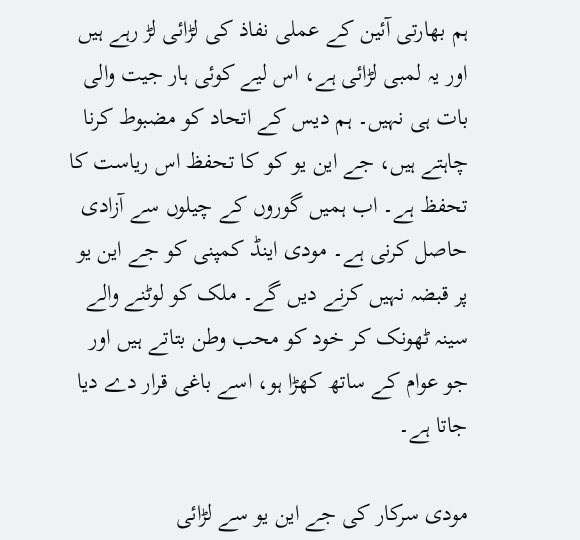ہم بھارتی آئین کے عملی نفاذ کی لڑائی لڑ رہے ہیں اور یہ لمبی لڑائی ہے، اس لیے کوئی ہار جیت والی بات ہی نہیں۔ ہم دیس کے اتحاد کو مضبوط کرنا چاہتے ہیں، جے این یو کو کا تحفظ اس ریاست کا تحفظ ہے۔ اب ہمیں گوروں کے چیلوں سے آزادی حاصل کرنی ہے۔ مودی اینڈ کمپنی کو جے این یو پر قبضہ نہیں کرنے دیں گے۔ ملک کو لوٹنے والے سینہ ٹھونک کر خود کو محب وطن بتاتے ہیں اور جو عوام کے ساتھ کھڑا ہو، اسے باغی قرار دے دیا جاتا ہے۔

مودی سرکار کی جے این یو سے لڑائی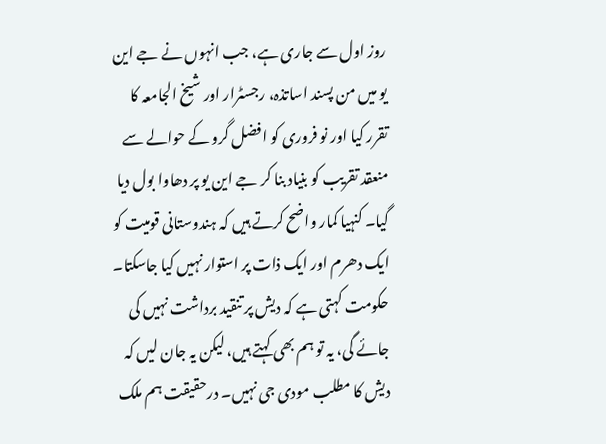روز اول سے جاری ہے، جب انہوں نے جے این یو میں من پسند اساتذہ، رجسٹرار اور شیخ الجامعہ کا تقرر کیا اور نو فروری کو افضل گرو کے حوالے سے منعقد تقریب کو بنیاد بنا کر جے این یو پر دھاوا بول دیا گیا۔ کنہیا کمار واضح کرتے ہیں کہ ہندوستانی قومیت کو ایک دھرم اور ایک ذات پر استوار نہیں کیا جاسکتا۔ حکومت کہتی ہے کہ دیش پر تنقید برداشت نہیں کی جائے گی، یہ تو ہم بھی کہتے ہیں، لیکن یہ جان لیں کہ دیش کا مطلب مودی جی نہیں۔ درحقیقت ہم ملک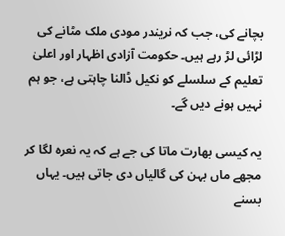بچانے کی، جب کہ نریندر مودی ملک مٹانے کی لڑائی لڑ رہے ہیں۔ حکومت آزادی اظہار اور اعلیٰ تعلیم کے سلسلے کو نکیل ڈالنا چاہتی ہے، جو ہم نہیں ہونے دیں گے۔

یہ کیسی بھارت ماتا کی جے ہے کہ یہ نعرہ لگا کر مجھے ماں بہن کی گالیاں دی جاتی ہیں۔ یہاں بسنے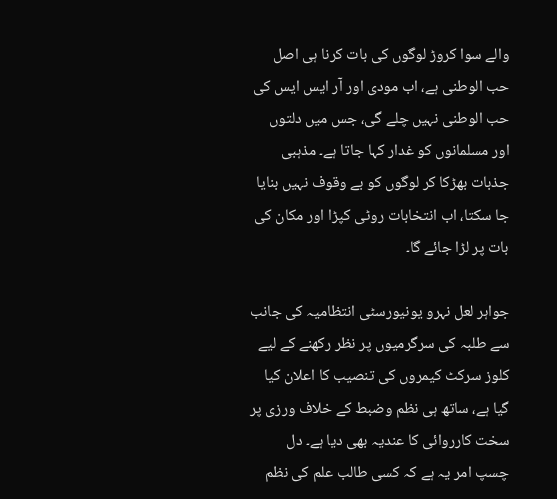والے سوا کروڑ لوگوں کی بات کرنا ہی اصل حب الوطنی ہے، اب مودی اور آر ایس ایس کی حب الوطنی نہیں چلے گی، جس میں دلتوں اور مسلمانوں کو غدار کہا جاتا ہے۔ مذہبی جذبات بھڑکا کر لوگوں کو بے وقوف نہیں بنایا جا سکتا، اب انتخابات روٹی کپڑا اور مکان کی بات پر لڑا جائے گا۔

جواہر لعل نہرو یونیورسٹی انتظامیہ کی جانب سے طلبہ کی سرگرمیوں پر نظر رکھنے کے لیے کلوز سرکٹ کیمروں کی تنصیب کا اعلان کیا گیا ہے، ساتھ ہی نظم وضبط کے خلاف ورزی پر سخت کارروائی کا عندیہ بھی دیا ہے۔ دل چسپ امر یہ ہے کہ کسی طالب علم کی نظم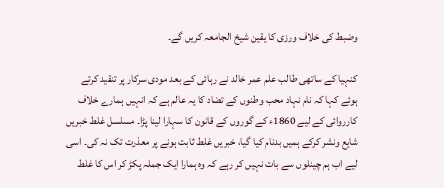وضبط کی خلاف ورزی کا یقین شیخ الجامعہ کریں گے۔

کنہیا کے ساتھی طالب علم عمر خالد نے رہائی کے بعد مودی سرکار پر تنقید کرتے ہوئے کہا کہ نام نہاد محب وطنوں کے تضاد کا یہ عالم ہے کہ انہیں ہمارے خلاف کارروائی کے لیے 1860ء کے گوروں کے قانون کا سہارا لینا پڑا۔ مسلسل غلط خبریں شایع ونشر کرکے ہمیں بدنام کیا گیا، خبریں غلط ثابت ہونے پر معذرت تک نہ کی۔ اسی لیے اب ہم چینلوں سے بات نہیں کر رہے کہ وہ ہمارا ایک جملہ پکڑ کر اس کا غلط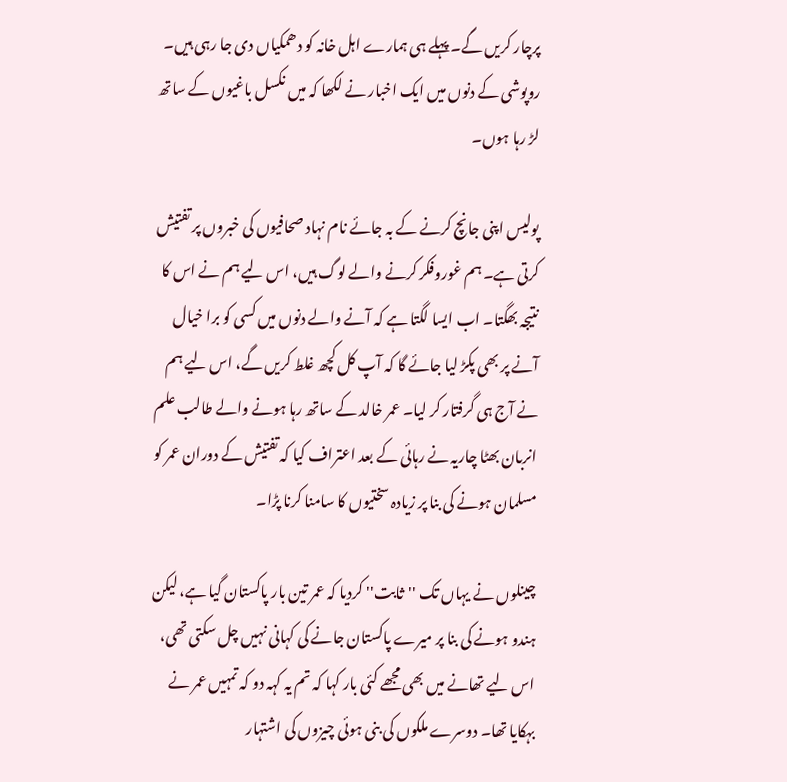پرچار کریں گے۔ پہلے ہی ہمارے اہل خانہ کو دھمکیاں دی جا رہی ہیں۔ روپوشی کے دنوں میں ایک اخبار نے لکھا کہ میں نکسل باغیوں کے ساتھ لڑ رہا ہوں۔

پولیس اپنی جانچ کرنے کے بہ جائے نام نہاد صحافیوں کی خبروں پر تفتیش کرتی ہے۔ ہم غوروفکر کرنے والے لوگ ہیں، اس لیے ہم نے اس کا نتیجہ بھگتا۔ اب ایسا لگتا ہے کہ آنے والے دنوں میں کسی کو برا خیال آنے پر بھی پکڑ لیا جائے گا کہ آپ کل کچھ غلط کریں گے، اس لیے ہم نے آج ہی گرفتار کر لیا۔ عمر خالد کے ساتھ رہا ہونے والے طالب علم انربان بھٹا چاریہ نے رہائی کے بعد اعتراف کیا کہ تفتیش کے دوران عمر کو مسلمان ہونے کی بنا پر زیادہ سختیوں کا سامنا کرنا پڑا۔

چینلوں نے یہاں تک ''ثابت'' کردیا کہ عمر تین بار پاکستان گیا ہے، لیکن ہندو ہونے کی بنا پر میرے پاکستان جانے کی کہانی نہیں چل سکتی تھی، اس لیے تھانے میں بھی مجھے کئی بار کہا کہ تم یہ کہہ دو کہ تمہیں عمر نے بہکایا تھا۔ دوسرے ملکوں کی بنی ہوئی چیزوں کی اشتہار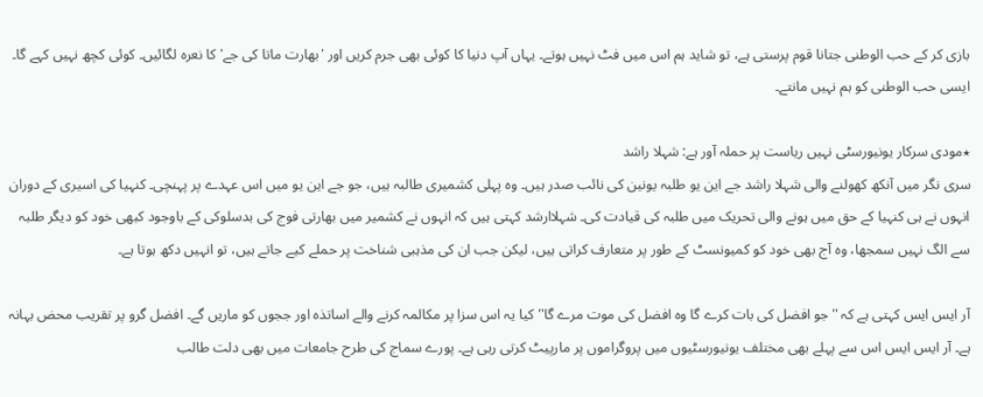بازی کر کے حب الوطنی جتانا قوم پرستی ہے، تو شاید ہم اس میں فٹ نہیں ہوتے۔ یہاں آپ دنیا کا کوئی بھی جرم کریں اور 'بھارت ماتا کی جے' کا نعرہ لگائیں۔ کوئی کچھ نہیں کہے گا۔ ایسی حب الوطنی کو ہم نہیں مانتے۔

٭مودی سرکار یونیورسٹی نہیں ریاست پر حملہ آور ہے: شہلا راشد
سری نگر میں آنکھ کھولنے والی شہلا راشد جے این یو طلبہ یونین کی نائب صدر ہیں۔ وہ پہلی کشمیری طالبہ ہیں، جو جے این یو میں اس عہدے پر پہنچی۔ کنہیا کی اسیری کے دوران انہوں نے ہی کنہیا کے حق میں ہونے والی تحریک میں طلبہ کی قیادت کی۔ شہلاارشد کہتی ہیں کہ انہوں نے کشمیر میں بھارتی فوج کی بدسلوکی کے باوجود کبھی خود کو دیگر طلبہ سے الگ نہیں سمجھا، وہ آج بھی خود کو کمیونسٹ کے طور پر متعارف کراتی ہیں، لیکن جب ان کی مذہبی شناخت پر حملے کیے جاتے ہیں، تو انہیں دکھ ہوتا ہے۔

آر ایس ایس کہتی ہے کہ ''جو افضل کی بات کرے گا وہ افضل کی موت مرے گا'' کیا یہ اس سزا پر مکالمہ کرنے والے اساتذہ اور ججوں کو ماریں گے۔ افضل گرو پر تقریب محض بہانہ ہے۔ آر ایس ایس اس سے پہلے بھی مختلف یونیورسٹیوں میں پروگراموں پر مارپیٹ کرتی رہی ہے۔ پورے سماج کی طرح جامعات میں بھی دلت طالب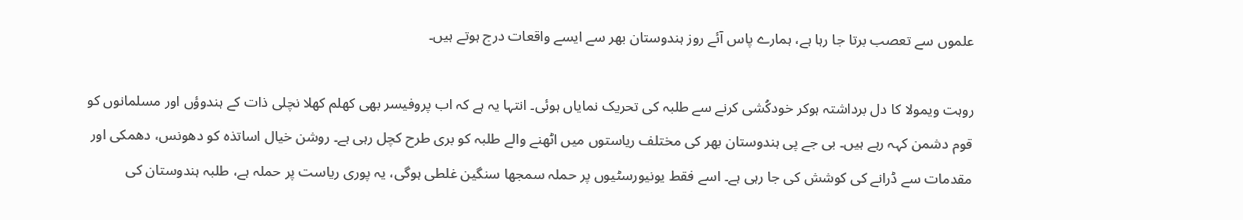علموں سے تعصب برتا جا رہا ہے، ہمارے پاس آئے روز ہندوستان بھر سے ایسے واقعات درج ہوتے ہیں۔

روہت ویمولا کا دل برداشتہ ہوکر خودکُشی کرنے سے طلبہ کی تحریک نمایاں ہوئی۔ انتہا یہ ہے کہ اب پروفیسر بھی کھلم کھلا نچلی ذات کے ہندوؤں اور مسلمانوں کو قوم دشمن کہہ رہے ہیں۔ بی جے پی ہندوستان بھر کی مختلف ریاستوں میں اٹھنے والے طلبہ کو بری طرح کچل رہی ہے۔ روشن خیال اساتذہ کو دھونس، دھمکی اور مقدمات سے ڈرانے کی کوشش کی جا رہی ہے۔ اسے فقط یونیورسٹیوں پر حملہ سمجھا سنگین غلطی ہوگی، یہ پوری ریاست پر حملہ ہے، طلبہ ہندوستان کی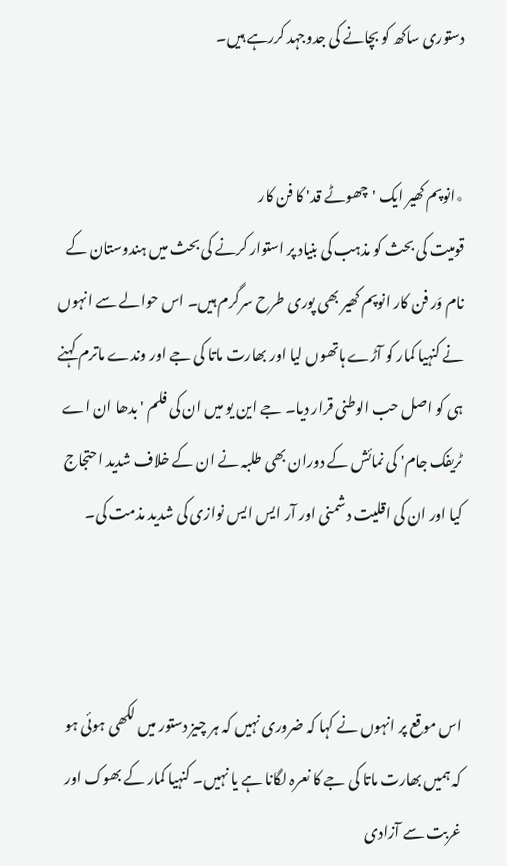دستوری ساکھ کو بچانے کی جدوجہد کررہے ہیں۔


٭انوپم کھیر ایک 'چھوٹے قد' کا فن کار
قومیت کی بحث کو مذہب کی بنیاد پر استوار کرنے کی بحث میں ہندوستان کے نام وَر فن کار انوپم کھیر بھی پوری طرح سرگرم ہیں۔ اس حوالے سے انہوں نے کنہیا کمار کو آڑے ہاتھوں لیا اور بھارت ماتا کی جے اور وندے ماترم کہنے ہی کو اصل حب الوطنی قرار دیا۔ جے این یو میں ان کی فلم 'بدھا ان اے ٹریفک جام' کی نمائش کے دوران بھی طلبہ نے ان کے خلاف شدید احتجاج کیا اور ان کی اقلیت دشمنی اور آر ایس ایس نوازی کی شدید مذمت کی۔



اس موقع پر انہوں نے کہا کہ ضروری نہیں کہ ہر چیز دستور میں لکھی ہوئی ہو کہ ہمیں بھارت ماتا کی جے کا نعرہ لگانا ہے یا نہیں۔ کنہیا کمار کے بھوک اور غربت سے آزادی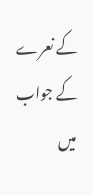کے نعرے کے جواب میں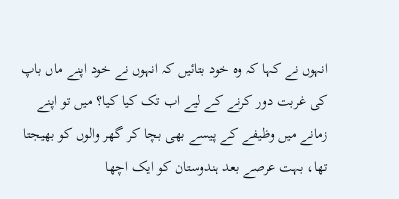انہوں نے کہا کہ وہ خود بتائیں کہ انہوں نے خود اپنے ماں باپ کی غربت دور کرنے کے لیے اب تک کیا کیا؟ میں تو اپنے زمانے میں وظیفے کے پیسے بھی بچا کر گھر والوں کو بھیجتا تھا، بہت عرصے بعد ہندوستان کو ایک اچھا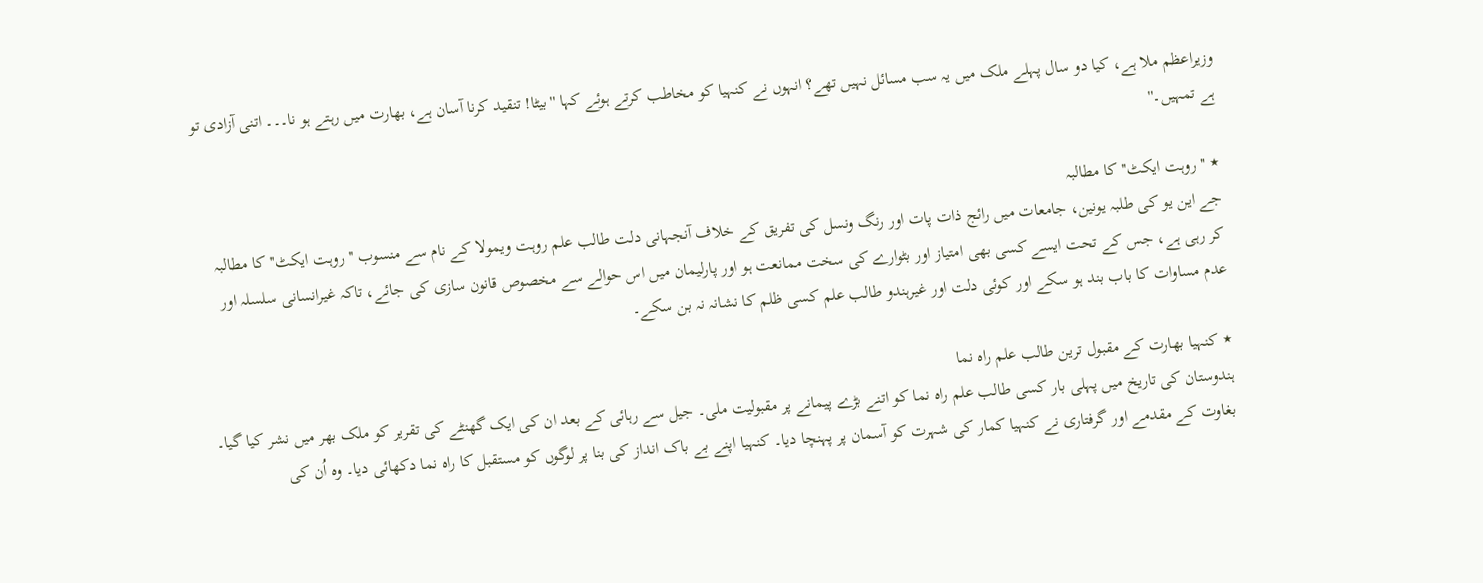وزیراعظم ملا ہے، کیا دو سال پہلے ملک میں یہ سب مسائل نہیں تھے؟ انہوں نے کنہیا کو مخاطب کرتے ہوئے کہا ''بیٹا! تنقید کرنا آسان ہے، بھارت میں رہتے ہو نا۔۔۔ اتنی آزادی تو ہے تمہیں۔''

٭ ''روہت ایکٹ'' کا مطالبہ
جے این یو کی طلبہ یونین، جامعات میں رائج ذات پات اور رنگ ونسل کی تفریق کے خلاف آنجہانی دلت طالب علم روہت ویمولا کے نام سے منسوب ''روہت ایکٹ'' کا مطالبہ کر رہی ہے، جس کے تحت ایسے کسی بھی امتیاز اور بٹوارے کی سخت ممانعت ہو اور پارلیمان میں اس حوالے سے مخصوص قانون سازی کی جائے، تاکہ غیرانسانی سلسلہ اور عدم مساوات کا باب بند ہو سکے اور کوئی دلت اور غیرہندو طالب علم کسی ظلم کا نشانہ نہ بن سکے۔

٭ کنہیا بھارت کے مقبول ترین طالب علم راہ نما
ہندوستان کی تاریخ میں پہلی بار کسی طالب علم راہ نما کو اتنے بڑے پیمانے پر مقبولیت ملی۔ جیل سے رہائی کے بعد ان کی ایک گھنٹے کی تقریر کو ملک بھر میں نشر کیا گیا۔ بغاوت کے مقدمے اور گرفتاری نے کنہیا کمار کی شہرت کو آسمان پر پہنچا دیا۔ کنہیا اپنے بے باک انداز کی بنا پر لوگوں کو مستقبل کا راہ نما دکھائی دیا۔ وہ اُن کی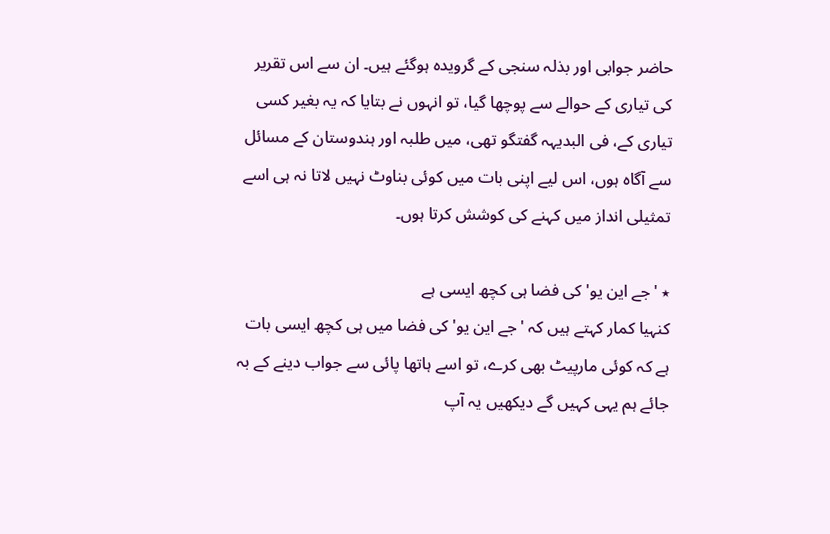حاضر جوابی اور بذلہ سنجی کے گرویدہ ہوگئے ہیں۔ ان سے اس تقریر کی تیاری کے حوالے سے پوچھا گیا، تو انہوں نے بتایا کہ یہ بغیر کسی تیاری کے، فی البدیہہ گفتگو تھی، میں طلبہ اور ہندوستان کے مسائل سے آگاہ ہوں، اس لیے اپنی بات میں کوئی بناوٹ نہیں لاتا نہ ہی اسے تمثیلی انداز میں کہنے کی کوشش کرتا ہوں۔

٭ 'جے این یو' کی فضا ہی کچھ ایسی ہے
کنہیا کمار کہتے ہیں کہ 'جے این یو' کی فضا میں ہی کچھ ایسی بات ہے کہ کوئی مارپیٹ بھی کرے، تو اسے ہاتھا پائی سے جواب دینے کے بہ جائے ہم یہی کہیں گے دیکھیں یہ آپ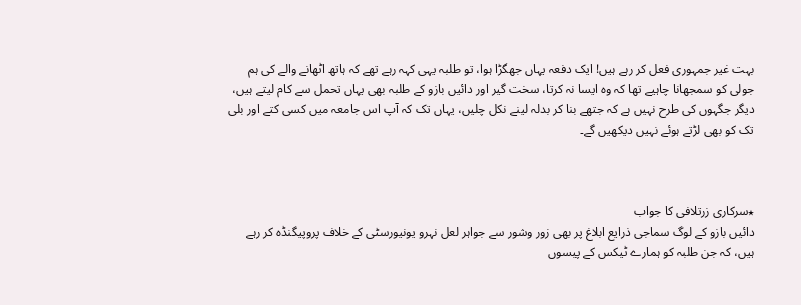بہت غیر جمہوری فعل کر رہے ہیں! ایک دفعہ یہاں جھگڑا ہوا، تو طلبہ یہی کہہ رہے تھے کہ ہاتھ اٹھانے والے کی ہم جولی کو سمجھانا چاہیے تھا کہ وہ ایسا نہ کرتا، سخت گیر اور دائیں بازو کے طلبہ بھی یہاں تحمل سے کام لیتے ہیں، دیگر جگہوں کی طرح نہیں ہے کہ جتھے بنا کر بدلہ لینے نکل چلیں، یہاں تک کہ آپ اس جامعہ میں کسی کتے اور بلی تک کو بھی لڑتے ہوئے نہیں دیکھیں گے۔



٭سرکاری زرتلافی کا جواب
دائیں بازو کے لوگ سماجی ذرایع ابلاغ پر بھی زور وشور سے جواہر لعل نہرو یونیورسٹی کے خلاف پروپیگنڈہ کر رہے ہیں، کہ جن طلبہ کو ہمارے ٹیکس کے پیسوں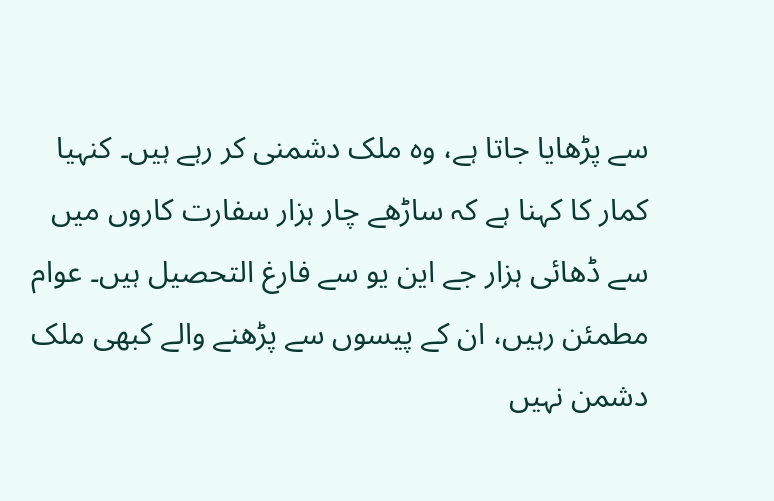سے پڑھایا جاتا ہے، وہ ملک دشمنی کر رہے ہیں۔ کنہیا کمار کا کہنا ہے کہ ساڑھے چار ہزار سفارت کاروں میں سے ڈھائی ہزار جے این یو سے فارغ التحصیل ہیں۔ عوام مطمئن رہیں، ان کے پیسوں سے پڑھنے والے کبھی ملک دشمن نہیں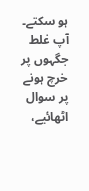ہو سکتے۔ آپ غلط جگہوں پر خرچ ہونے پر سوال اٹھائیے،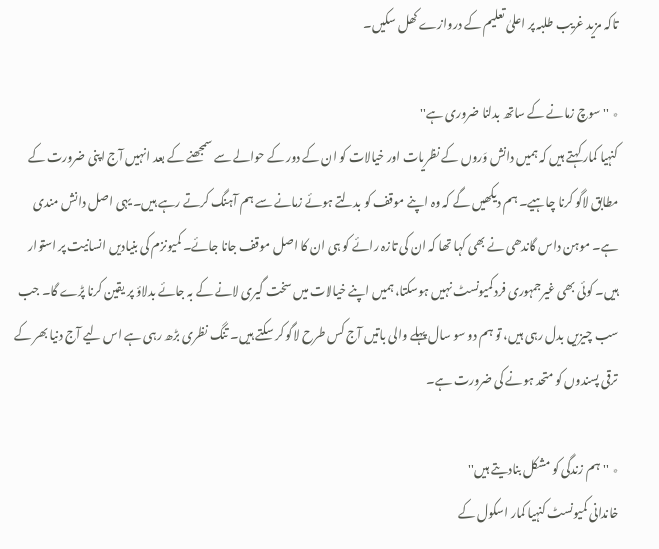تاکہ مزید غریب طلبہ پر اعلیٰ تعلیم کے دروازے کھل سکیں۔

٭ ''سوچ زمانے کے ساتھ بدلنا ضروری ہے''
کنہیا کمار کہتے ہیں کہ ہمیں دانش وَروں کے نظریات اور خیالات کو ان کے دور کے حوالے سے سمجھنے کے بعد انہیں آج اپنی ضرورت کے مطابق لاگو کرنا چاہیے۔ ہم دیکھیں گے کہ وہ اپنے موقف کو بدلتے ہوئے زمانے سے ہم آہنگ کرتے رہے ہیں۔ یہی اصل دانش مندی ہے۔ موہن داس گاندھی نے بھی کہا تھا کہ ان کی تازہ رائے کو ہی ان کا اصل موقف جانا جائے۔ کمیونزم کی بنیادیں انسانیت پر استوار ہیں۔ کوئی بھی غیرجمہوری فرد کمیونسٹ نہیں ہوسکتا، ہمیں اپنے خیالات میں سخت گیری لانے کے بہ جائے بدلاؤ پر یقین کرنا پڑے گا۔ جب سب چیزیں بدل رہی ہیں، تو ہم دو سو سال پہلے والی باتیں آج کس طرح لاگو کر سکتے ہیں۔ تنگ نظری بڑھ رہی ہے اس لیے آج دنیا بھر کے ترقی پسندوں کو متحد ہونے کی ضرورت ہے۔

٭ ''ہم زندگی کو مشکل بنادیتے ہیں''
خاندانی کمیونسٹ کنہیا کمار اسکول کے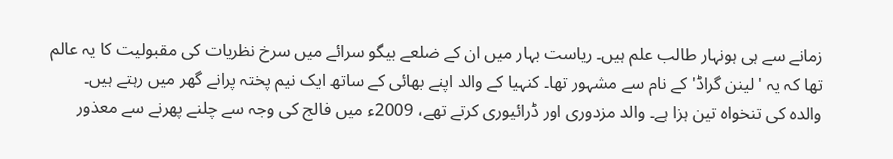زمانے سے ہی ہونہار طالب علم ہیں۔ ریاست بہار میں ان کے ضلعے بیگو سرائے میں سرخ نظریات کی مقبولیت کا یہ عالم تھا کہ یہ 'لینن گراڈ' کے نام سے مشہور تھا۔ کنہیا کے والد اپنے بھائی کے ساتھ ایک نیم پختہ پرانے گھر میں رہتے ہیں۔ والدہ کی تنخواہ تین ہزا ہے۔ والد مزدوری اور ڈرائیوری کرتے تھے، 2009ء میں فالج کی وجہ سے چلنے پھرنے سے معذور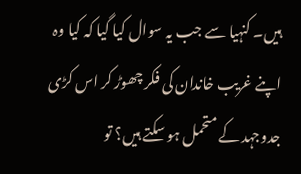ہیں۔ کنہیا سے جب یہ سوال کیا گیا کہ کیا وہ اپنے غریب خاندان کی فکر چھوڑ کر اس کڑی جدوجہد کے متحمل ہو سکتے ہیں؟ تو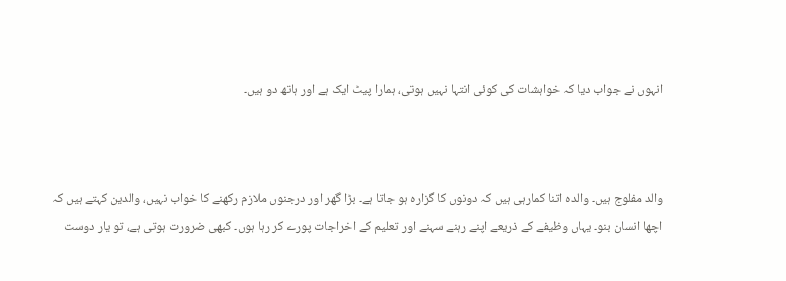انہوں نے جواب دیا کہ خواہشات کی کوئی انتہا نہیں ہوتی، ہمارا پیٹ ایک ہے اور ہاتھ دو ہیں۔



والد مفلوج ہیں۔ والدہ اتنا کمارہی ہیں کہ دونوں کا گزارہ ہو جاتا ہے۔ بڑا گھر اور درجنوں ملازم رکھنے کا خواب نہیں، والدین کہتے ہیں کہ اچھا انسان بنو۔ یہاں وظیفے کے ذریعے اپنے رہنے سہنے اور تعلیم کے اخراجات پورے کر رہا ہوں۔ کبھی ضرورت ہوتی ہے، تو یار دوست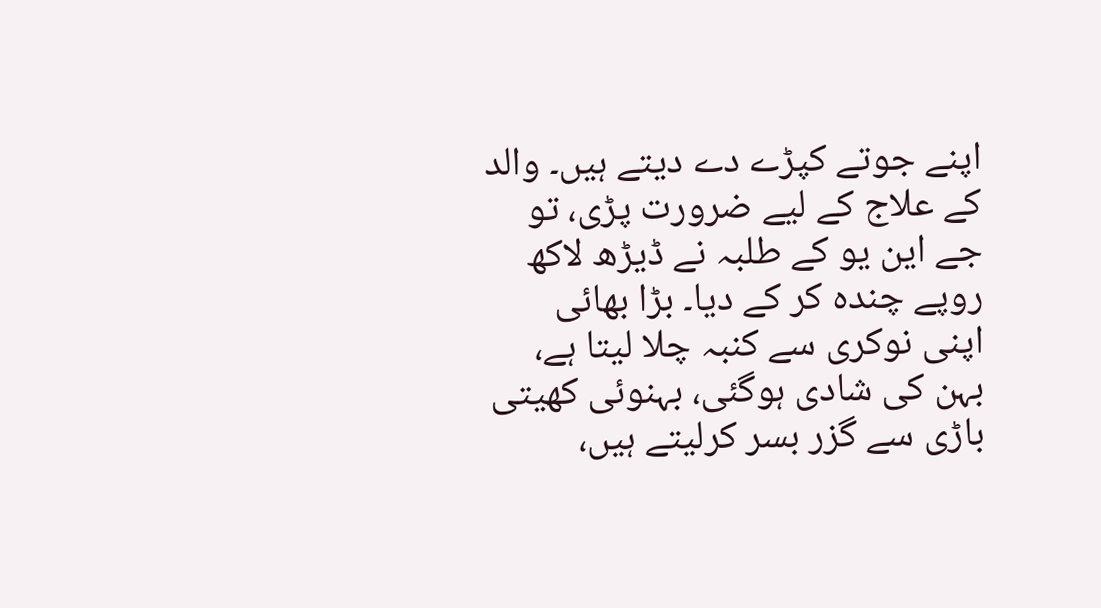اپنے جوتے کپڑے دے دیتے ہیں۔ والد کے علاج کے لیے ضرورت پڑی، تو جے این یو کے طلبہ نے ڈیڑھ لاکھ روپے چندہ کر کے دیا۔ بڑا بھائی اپنی نوکری سے کنبہ چلا لیتا ہے، بہن کی شادی ہوگئی، بہنوئی کھیتی باڑی سے گزر بسر کرلیتے ہیں،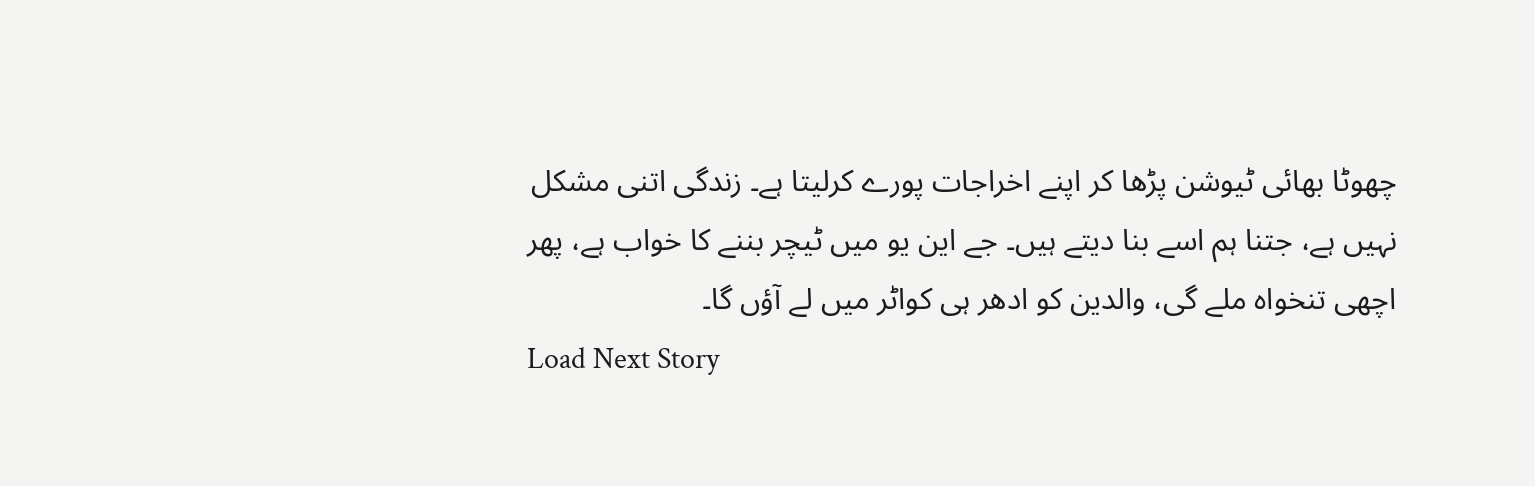چھوٹا بھائی ٹیوشن پڑھا کر اپنے اخراجات پورے کرلیتا ہے۔ زندگی اتنی مشکل نہیں ہے، جتنا ہم اسے بنا دیتے ہیں۔ جے این یو میں ٹیچر بننے کا خواب ہے، پھر اچھی تنخواہ ملے گی، والدین کو ادھر ہی کواٹر میں لے آؤں گا۔
Load Next Story